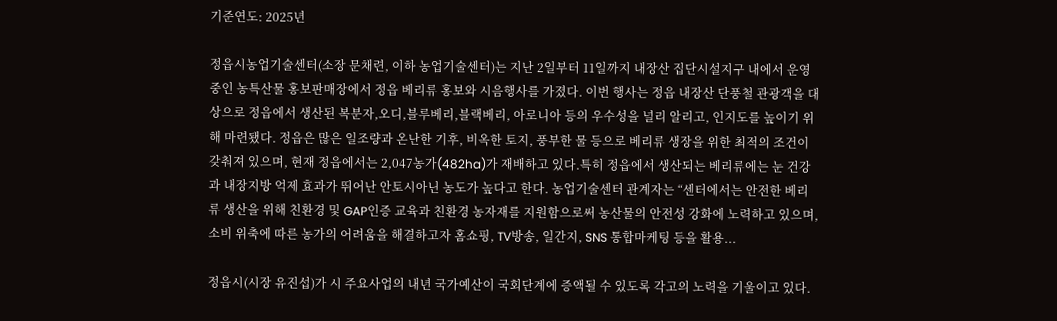기준연도: 2025년

정읍시농업기술센터(소장 문채련, 이하 농업기술센터)는 지난 2일부터 11일까지 내장산 집단시설지구 내에서 운영 중인 농특산물 홍보판매장에서 정읍 베리류 홍보와 시음행사를 가졌다. 이번 행사는 정읍 내장산 단풍철 관광객을 대상으로 정읍에서 생산된 복분자,오디,블루베리,블랙베리, 아로니아 등의 우수성을 널리 알리고, 인지도를 높이기 위해 마련됐다. 정읍은 많은 일조량과 온난한 기후, 비옥한 토지, 풍부한 물 등으로 베리류 생장을 위한 최적의 조건이 갖춰져 있으며, 현재 정읍에서는 2,047농가(482ha)가 재배하고 있다.특히 정읍에서 생산되는 베리류에는 눈 건강과 내장지방 억제 효과가 뛰어난 안토시아닌 농도가 높다고 한다. 농업기술센터 관계자는 “센터에서는 안전한 베리류 생산을 위해 친환경 및 GAP인증 교육과 친환경 농자재를 지원함으로써 농산물의 안전성 강화에 노력하고 있으며, 소비 위축에 따른 농가의 어려움을 해결하고자 홈쇼핑, TV방송, 일간지, SNS 통합마케팅 등을 활용...

정읍시(시장 유진섭)가 시 주요사업의 내년 국가예산이 국회단계에 증액될 수 있도록 각고의 노력을 기울이고 있다.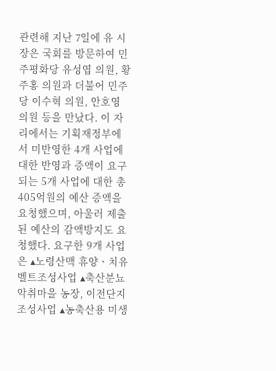관련해 지난 7일에 유 시장은 국회를 방문하여 민주평화당 유성엽 의원, 황주홍 의원과 더불어 민주당 이수혁 의원, 안호영 의원 등을 만났다. 이 자리에서는 기획재정부에서 미반영한 4개 사업에 대한 반영과 증액이 요구되는 5개 사업에 대한 총 405억원의 예산 증액을 요청했으며, 아울러 제출된 예산의 감액방지도 요청했다. 요구한 9개 사업은 ▴노령산맥 휴양ㆍ치유벨트조성사업 ▴축산분뇨 악취마을 농장, 이전단지 조성사업 ▴농축산용 미생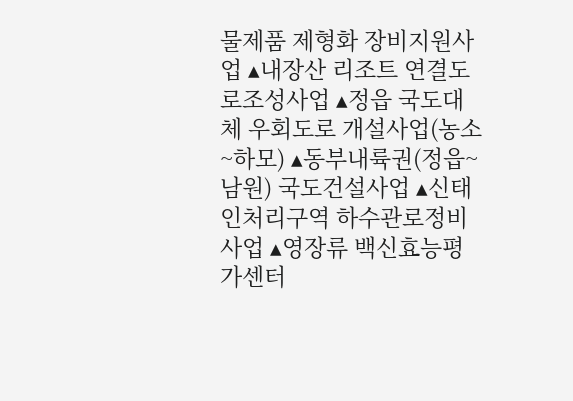물제품 제형화 장비지원사업 ▴내장산 리조트 연결도로조성사업 ▴정읍 국도대체 우회도로 개설사업(농소~하모) ▴동부내륙권(정읍~남원) 국도건설사업 ▴신태인처리구역 하수관로정비사업 ▴영장류 백신효능평가센터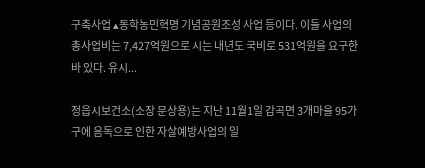구축사업 ▴동학농민혁명 기념공원조성 사업 등이다. 이들 사업의 총사업비는 7,427억원으로 시는 내년도 국비로 531억원을 요구한바 있다. 유시...

정읍시보건소(소장 문상용)는 지난 11월1일 감곡면 3개마을 95가구에 음독으로 인한 자살예방사업의 일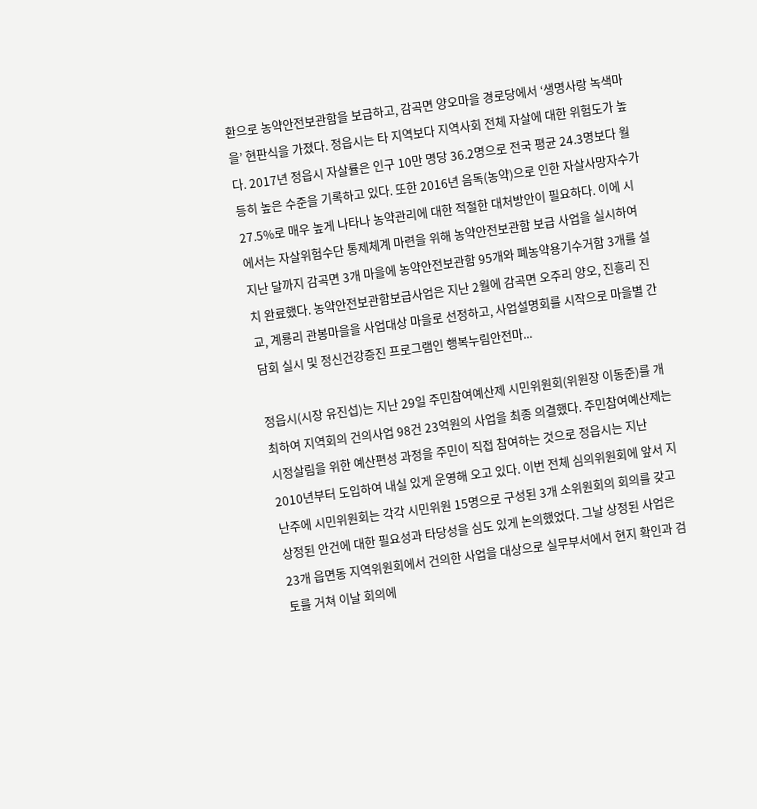환으로 농약안전보관함을 보급하고, 감곡면 양오마을 경로당에서 ‘생명사랑 녹색마을’ 현판식을 가졌다. 정읍시는 타 지역보다 지역사회 전체 자살에 대한 위험도가 높다. 2017년 정읍시 자살률은 인구 10만 명당 36.2명으로 전국 평균 24.3명보다 월등히 높은 수준을 기록하고 있다. 또한 2016년 음독(농약)으로 인한 자살사망자수가 27.5%로 매우 높게 나타나 농약관리에 대한 적절한 대처방안이 필요하다. 이에 시에서는 자살위험수단 통제체계 마련을 위해 농약안전보관함 보급 사업을 실시하여 지난 달까지 감곡면 3개 마을에 농약안전보관함 95개와 폐농약용기수거함 3개를 설치 완료했다. 농약안전보관함보급사업은 지난 2월에 감곡면 오주리 양오, 진흥리 진교, 계룡리 관봉마을을 사업대상 마을로 선정하고, 사업설명회를 시작으로 마을별 간담회 실시 및 정신건강증진 프로그램인 행복누림안전마...

정읍시(시장 유진섭)는 지난 29일 주민참여예산제 시민위원회(위원장 이동준)를 개최하여 지역회의 건의사업 98건 23억원의 사업을 최종 의결했다. 주민참여예산제는 시정살림을 위한 예산편성 과정을 주민이 직접 참여하는 것으로 정읍시는 지난 2010년부터 도입하여 내실 있게 운영해 오고 있다. 이번 전체 심의위원회에 앞서 지난주에 시민위원회는 각각 시민위원 15명으로 구성된 3개 소위원회의 회의를 갖고 상정된 안건에 대한 필요성과 타당성을 심도 있게 논의했었다. 그날 상정된 사업은 23개 읍면동 지역위원회에서 건의한 사업을 대상으로 실무부서에서 현지 확인과 검토를 거쳐 이날 회의에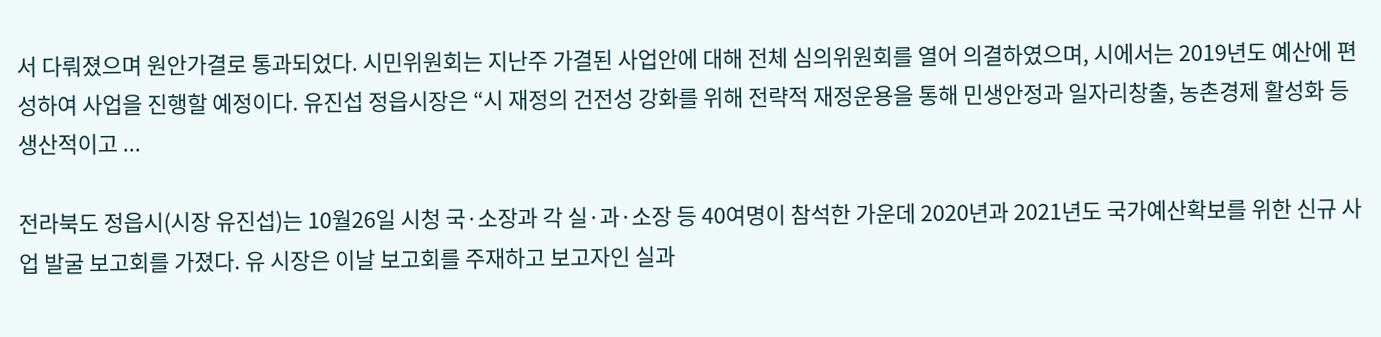서 다뤄졌으며 원안가결로 통과되었다. 시민위원회는 지난주 가결된 사업안에 대해 전체 심의위원회를 열어 의결하였으며, 시에서는 2019년도 예산에 편성하여 사업을 진행할 예정이다. 유진섭 정읍시장은 “시 재정의 건전성 강화를 위해 전략적 재정운용을 통해 민생안정과 일자리창출, 농촌경제 활성화 등 생산적이고 ...

전라북도 정읍시(시장 유진섭)는 10월26일 시청 국·소장과 각 실·과·소장 등 40여명이 참석한 가운데 2020년과 2021년도 국가예산확보를 위한 신규 사업 발굴 보고회를 가졌다. 유 시장은 이날 보고회를 주재하고 보고자인 실과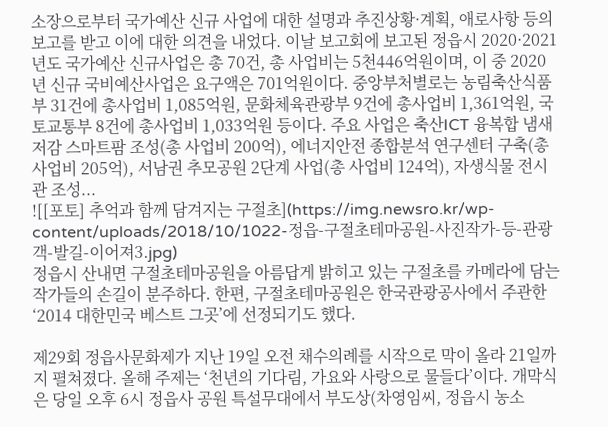소장으로부터 국가예산 신규 사업에 대한 설명과 추진상황·계획, 애로사항 등의 보고를 받고 이에 대한 의견을 내었다. 이날 보고회에 보고된 정읍시 2020·2021년도 국가예산 신규사업은 총 70건, 총 사업비는 5천446억원이며, 이 중 2020년 신규 국비예산사업은 요구액은 701억원이다. 중앙부처별로는 농림축산식품부 31건에 총사업비 1,085억원, 문화체육관광부 9건에 총사업비 1,361억원, 국토교통부 8건에 총사업비 1,033억원 등이다. 주요 사업은 축산ICT 융복합 냄새저감 스마트팜 조성(총 사업비 200억), 에너지안전 종합분석 연구센터 구축(총 사업비 205억), 서남권 추모공원 2단계 사업(총 사업비 124억), 자생식물 전시관 조성...
![[포토] 추억과 함께 담겨지는 구절초](https://img.newsro.kr/wp-content/uploads/2018/10/1022-정읍-구절초테마공원-사진작가-등-관광객-발길-이어져3.jpg)
정읍시 산내면 구절초테마공원을 아름답게 밝히고 있는 구절초를 카메라에 담는 작가들의 손길이 분주하다. 한편, 구절초테마공원은 한국관광공사에서 주관한 ‘2014 대한민국 베스트 그곳’에 선정되기도 했다.

제29회 정읍사문화제가 지난 19일 오전 채수의례를 시작으로 막이 올라 21일까지 펼쳐졌다. 올해 주제는 ‘천년의 기다림, 가요와 사랑으로 물들다’이다. 개막식은 당일 오후 6시 정읍사 공원 특설무대에서 부도상(차영임씨, 정읍시 농소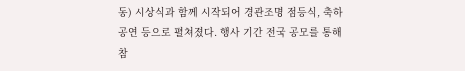동) 시상식과 함께 시작되어 경관조명 점등식, 축하공연 등으로 펼쳐졌다. 행사 기간 전국 공모를 통해 참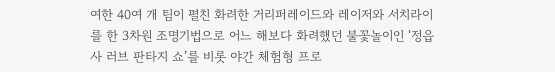여한 40여 개 팀이 펼친 화려한 거리퍼레이드와 레이저와 서치라이를 한 3차원 조명기법으로 어느 해보다 화려했던 불꽃놀이인 ‘정읍사 러브 판타지 쇼’를 비롯 야간 체험형 프로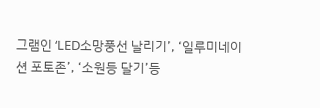그램인 ‘LED소망풍선 날리기’, ‘일루미네이션 포토존’, ‘소원등 달기’등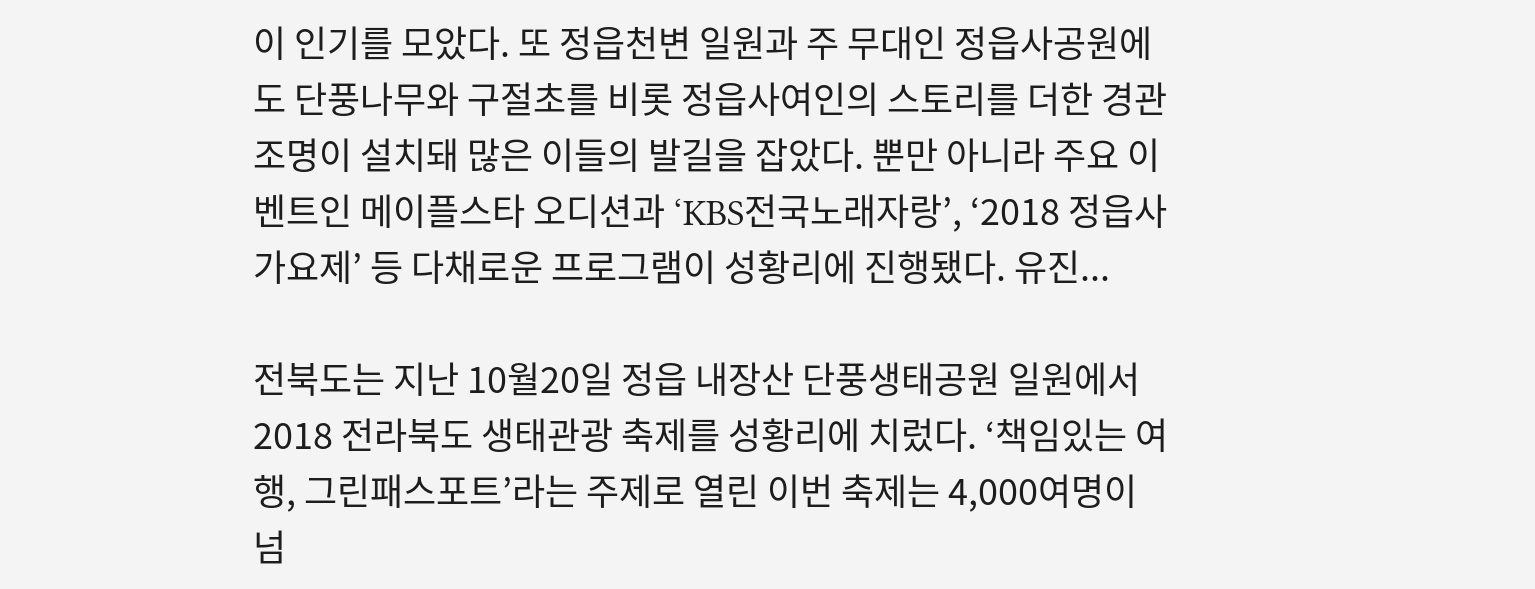이 인기를 모았다. 또 정읍천변 일원과 주 무대인 정읍사공원에도 단풍나무와 구절초를 비롯 정읍사여인의 스토리를 더한 경관조명이 설치돼 많은 이들의 발길을 잡았다. 뿐만 아니라 주요 이벤트인 메이플스타 오디션과 ‘KBS전국노래자랑’, ‘2018 정읍사가요제’ 등 다채로운 프로그램이 성황리에 진행됐다. 유진...

전북도는 지난 10월20일 정읍 내장산 단풍생태공원 일원에서 2018 전라북도 생태관광 축제를 성황리에 치렀다. ‘책임있는 여행, 그린패스포트’라는 주제로 열린 이번 축제는 4,000여명이 넘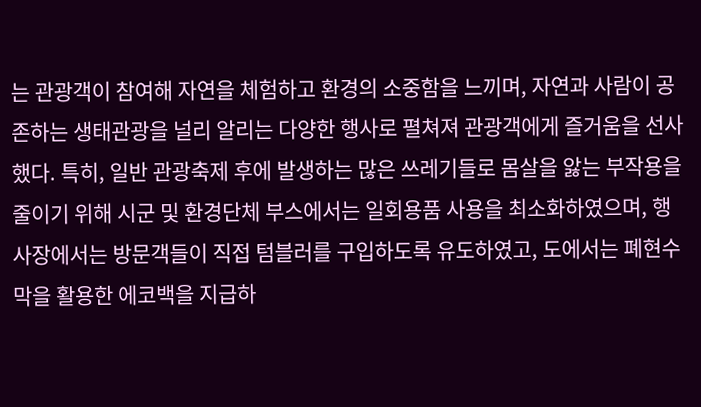는 관광객이 참여해 자연을 체험하고 환경의 소중함을 느끼며, 자연과 사람이 공존하는 생태관광을 널리 알리는 다양한 행사로 펼쳐져 관광객에게 즐거움을 선사했다. 특히, 일반 관광축제 후에 발생하는 많은 쓰레기들로 몸살을 앓는 부작용을 줄이기 위해 시군 및 환경단체 부스에서는 일회용품 사용을 최소화하였으며, 행사장에서는 방문객들이 직접 텀블러를 구입하도록 유도하였고, 도에서는 폐현수막을 활용한 에코백을 지급하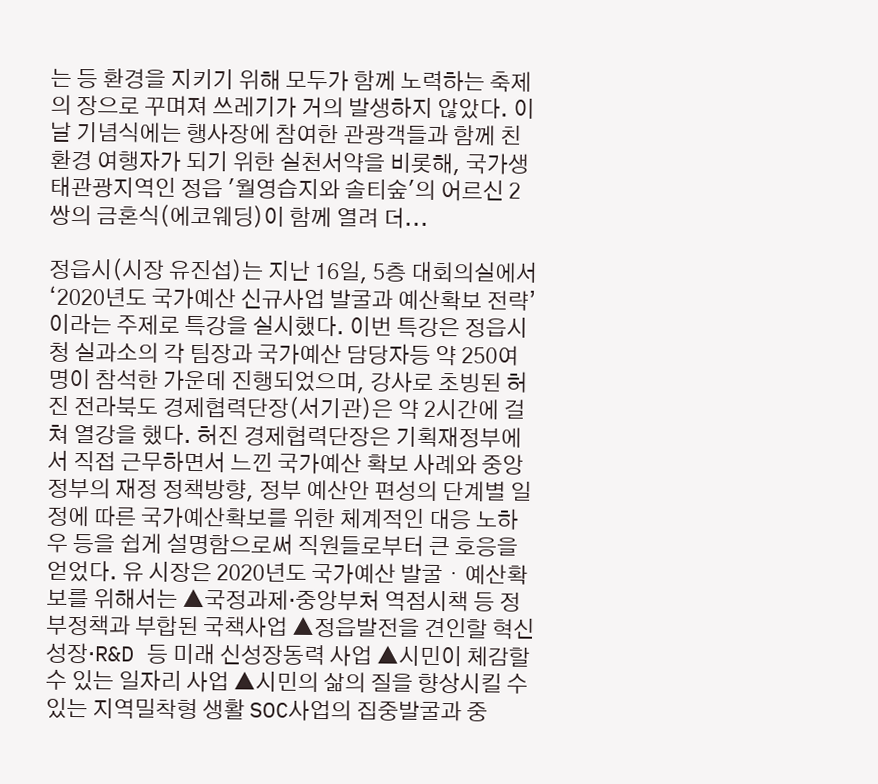는 등 환경을 지키기 위해 모두가 함께 노력하는 축제의 장으로 꾸며져 쓰레기가 거의 발생하지 않았다. 이날 기념식에는 행사장에 참여한 관광객들과 함께 친환경 여행자가 되기 위한 실천서약을 비롯해, 국가생태관광지역인 정읍 '월영습지와 솔티숲'의 어르신 2쌍의 금혼식(에코웨딩)이 함께 열려 더...

정읍시(시장 유진섭)는 지난 16일, 5층 대회의실에서 ‘2020년도 국가예산 신규사업 발굴과 예산확보 전략’이라는 주제로 특강을 실시했다. 이번 특강은 정읍시청 실과소의 각 팀장과 국가예산 담당자등 약 250여명이 참석한 가운데 진행되었으며, 강사로 초빙된 허진 전라북도 경제협력단장(서기관)은 약 2시간에 걸쳐 열강을 했다. 허진 경제협력단장은 기획재정부에서 직접 근무하면서 느낀 국가예산 확보 사례와 중앙정부의 재정 정책방향, 정부 예산안 편성의 단계별 일정에 따른 국가예산확보를 위한 체계적인 대응 노하우 등을 쉽게 설명함으로써 직원들로부터 큰 호응을 얻었다. 유 시장은 2020년도 국가예산 발굴・예산확보를 위해서는 ▲국정과제·중앙부처 역점시책 등 정부정책과 부합된 국책사업 ▲정읍발전을 견인할 혁신성장·R&D 등 미래 신성장동력 사업 ▲시민이 체감할 수 있는 일자리 사업 ▲시민의 삶의 질을 향상시킬 수 있는 지역밀착형 생활 SOC사업의 집중발굴과 중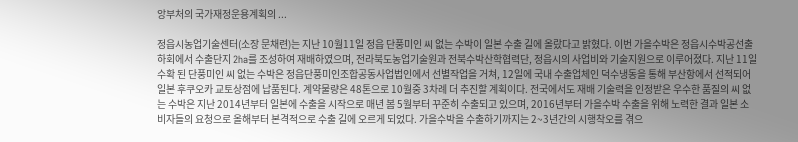앙부처의 국가재정운용계획의 ...

정읍시농업기술센터(소장 문채련)는 지난 10월11일 정읍 단풍미인 씨 없는 수박이 일본 수출 길에 올랐다고 밝혔다. 이번 가을수박은 정읍시수박공선출하회에서 수출단지 2ha를 조성하여 재배하였으며, 전라북도농업기술원과 전북수박산학협력단, 정읍시의 사업비와 기술지원으로 이루어졌다. 지난 11일 수확 된 단풍미인 씨 없는 수박은 정읍단풍미인조합공동사업법인에서 선별작업을 거쳐, 12일에 국내 수출업체인 덕수냉동을 통해 부산항에서 선적되어 일본 후쿠오카 교토상점에 납품된다. 계약물량은 48톤으로 10월중 3차례 더 추진할 계획이다. 전국에서도 재배 기술력을 인정받은 우수한 품질의 씨 없는 수박은 지난 2014년부터 일본에 수출을 시작으로 매년 봄 5월부터 꾸준히 수출되고 있으며, 2016년부터 가을수박 수출을 위해 노력한 결과 일본 소비자들의 요청으로 올해부터 본격적으로 수출 길에 오르게 되었다. 가을수박을 수출하기까지는 2~3년간의 시행착오를 겪으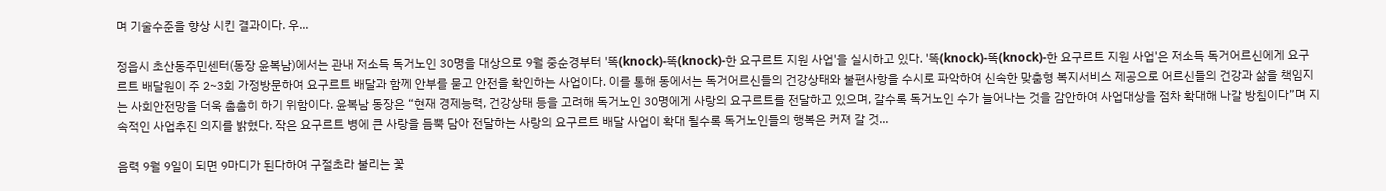며 기술수준을 향상 시킨 결과이다. 우...

정읍시 초산동주민센터(동장 윤복남)에서는 관내 저소득 독거노인 30명을 대상으로 9월 중순경부터 '똑(knock)-똑(knock)-한 요구르트 지원 사업'을 실시하고 있다. '똑(knock)-똑(knock)-한 요구르트 지원 사업'은 저소득 독거어르신에게 요구르트 배달원이 주 2~3회 가정방문하여 요구르트 배달과 함께 안부를 묻고 안전을 확인하는 사업이다. 이를 통해 동에서는 독거어르신들의 건강상태와 불편사항을 수시로 파악하여 신속한 맞춤형 복지서비스 제공으로 어르신들의 건강과 삶을 책임지는 사회안전망을 더욱 촘촘히 하기 위함이다. 윤복남 동장은 “현재 경제능력, 건강상태 등을 고려해 독거노인 30명에게 사랑의 요구르트를 전달하고 있으며, 갈수록 독거노인 수가 늘어나는 것을 감안하여 사업대상을 점차 확대해 나갈 방침이다”며 지속적인 사업추진 의지를 밝혔다. 작은 요구르트 병에 큰 사랑을 듬뿍 담아 전달하는 사랑의 요구르트 배달 사업이 확대 될수록 독거노인들의 행복은 커져 갈 것...

음력 9월 9일이 되면 9마디가 된다하여 구절초라 불리는 꽃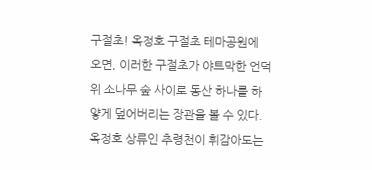구절초! 옥정호 구절초 테마공원에 오면, 이러한 구절초가 야트막한 언덕 위 소나무 숲 사이로 동산 하나를 하얗게 덮어버리는 장관을 볼 수 있다. 옥정호 상류인 추령천이 휘감아도는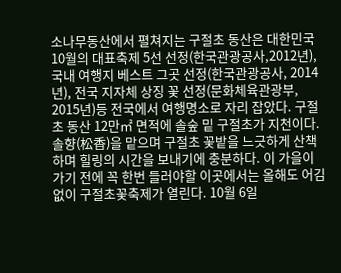소나무동산에서 펼쳐지는 구절초 동산은 대한민국 10월의 대표축제 5선 선정(한국관광공사,2012년), 국내 여행지 베스트 그곳 선정(한국관광공사, 2014년), 전국 지자체 상징 꽃 선정(문화체육관광부, 2015년)등 전국에서 여행명소로 자리 잡았다. 구절초 동산 12만㎡ 면적에 솔숲 밑 구절초가 지천이다. 솔향(松香)을 맡으며 구절초 꽃밭을 느긋하게 산책하며 힐링의 시간을 보내기에 충분하다. 이 가을이 가기 전에 꼭 한번 들러야할 이곳에서는 올해도 어김없이 구절초꽃축제가 열린다. 10월 6일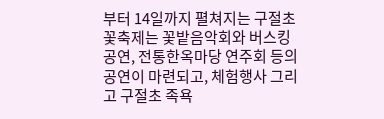부터 14일까지 펼쳐지는 구절초꽃축제는 꽃밭음악회와 버스킹공연, 전통한옥마당 연주회 등의 공연이 마련되고, 체험행사 그리고 구절초 족욕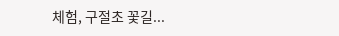체험, 구절초 꽃길...